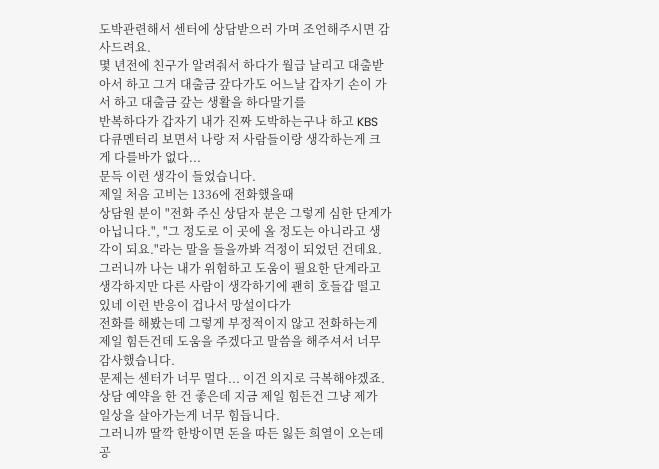도박관련해서 센터에 상담받으러 가며 조언해주시면 감사드려요.
몇 년전에 친구가 알려줘서 하다가 월급 날리고 대출받아서 하고 그거 대출금 갚다가도 어느날 갑자기 손이 가서 하고 대출금 갚는 생활을 하다말기를
반복하다가 갑자기 내가 진짜 도박하는구나 하고 KBS 다큐멘터리 보면서 나랑 저 사람들이랑 생각하는게 크게 다를바가 없다...
문득 이런 생각이 들었습니다.
제일 처음 고비는 1336에 전화했을때
상담원 분이 "전화 주신 상담자 분은 그렇게 심한 단계가 아닙니다.", "그 정도로 이 곳에 올 정도는 아니라고 생각이 되요."라는 말을 들을까봐 걱정이 되었던 건데요.
그러니까 나는 내가 위험하고 도움이 필요한 단계라고 생각하지만 다른 사람이 생각하기에 괜히 호들갑 떨고있네 이런 반응이 겁나서 망설이다가
전화를 해봤는데 그렇게 부정적이지 않고 전화하는게 제일 힘든건데 도움을 주겠다고 말씀을 해주셔서 너무 감사했습니다.
문제는 센터가 너무 멀다... 이건 의지로 극복해야겠죠.
상담 예약을 한 건 좋은데 지금 제일 힘든건 그냥 제가 일상을 살아가는게 너무 힘듭니다.
그러니까 딸깍 한방이면 돈을 따든 잃든 희열이 오는데 공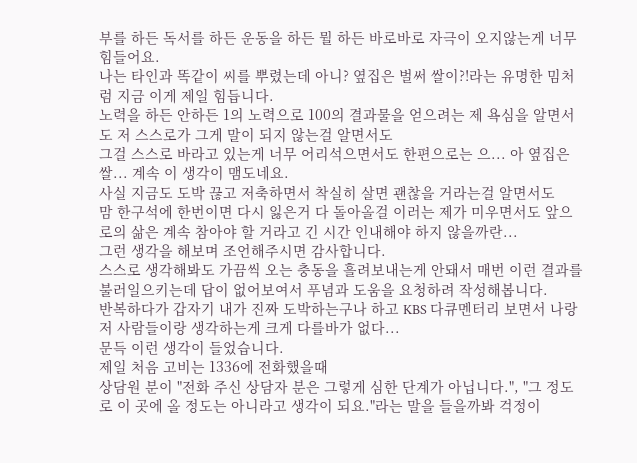부를 하든 독서를 하든 운동을 하든 뭘 하든 바로바로 자극이 오지않는게 너무 힘들어요.
나는 타인과 똑같이 씨를 뿌렸는데 아니? 옆집은 벌써 쌀이?!라는 유명한 밈처럼 지금 이게 제일 힘듭니다.
노력을 하든 안하든 1의 노력으로 100의 결과물을 얻으려는 제 욕심을 알면서도 저 스스로가 그게 말이 되지 않는걸 알면서도
그걸 스스로 바라고 있는게 너무 어리석으면서도 한편으로는 으... 아 옆집은 쌀... 계속 이 생각이 맴도네요.
사실 지금도 도박 끊고 저축하면서 착실히 살면 괜찮을 거라는걸 알면서도
맘 한구석에 한번이면 다시 잃은거 다 돌아올걸 이러는 제가 미우면서도 앞으로의 삶은 계속 참아야 할 거라고 긴 시간 인내해야 하지 않을까란...
그런 생각을 해보며 조언해주시면 감사합니다.
스스로 생각해봐도 가끔씩 오는 충동을 흘려보내는게 안돼서 매번 이런 결과를 불러일으키는데 답이 없어보여서 푸념과 도움을 요청하려 작성해봅니다.
반복하다가 갑자기 내가 진짜 도박하는구나 하고 KBS 다큐멘터리 보면서 나랑 저 사람들이랑 생각하는게 크게 다를바가 없다...
문득 이런 생각이 들었습니다.
제일 처음 고비는 1336에 전화했을때
상담원 분이 "전화 주신 상담자 분은 그렇게 심한 단계가 아닙니다.", "그 정도로 이 곳에 올 정도는 아니라고 생각이 되요."라는 말을 들을까봐 걱정이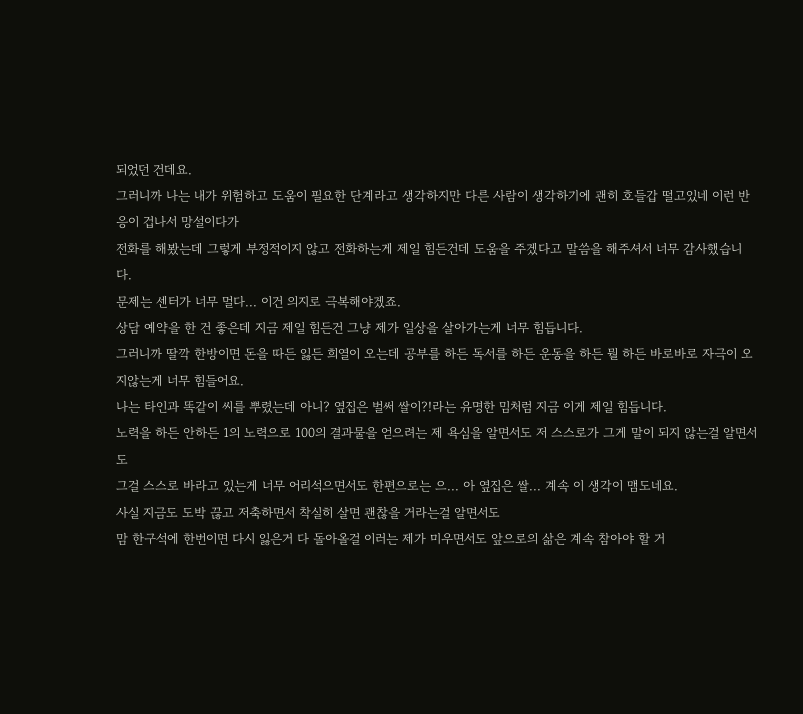되었던 건데요.
그러니까 나는 내가 위험하고 도움이 필요한 단계라고 생각하지만 다른 사람이 생각하기에 괜히 호들갑 떨고있네 이런 반응이 겁나서 망설이다가
전화를 해봤는데 그렇게 부정적이지 않고 전화하는게 제일 힘든건데 도움을 주겠다고 말씀을 해주셔서 너무 감사했습니다.
문제는 센터가 너무 멀다... 이건 의지로 극복해야겠죠.
상담 예약을 한 건 좋은데 지금 제일 힘든건 그냥 제가 일상을 살아가는게 너무 힘듭니다.
그러니까 딸깍 한방이면 돈을 따든 잃든 희열이 오는데 공부를 하든 독서를 하든 운동을 하든 뭘 하든 바로바로 자극이 오지않는게 너무 힘들어요.
나는 타인과 똑같이 씨를 뿌렸는데 아니? 옆집은 벌써 쌀이?!라는 유명한 밈처럼 지금 이게 제일 힘듭니다.
노력을 하든 안하든 1의 노력으로 100의 결과물을 얻으려는 제 욕심을 알면서도 저 스스로가 그게 말이 되지 않는걸 알면서도
그걸 스스로 바라고 있는게 너무 어리석으면서도 한편으로는 으... 아 옆집은 쌀... 계속 이 생각이 맴도네요.
사실 지금도 도박 끊고 저축하면서 착실히 살면 괜찮을 거라는걸 알면서도
맘 한구석에 한번이면 다시 잃은거 다 돌아올걸 이러는 제가 미우면서도 앞으로의 삶은 계속 참아야 할 거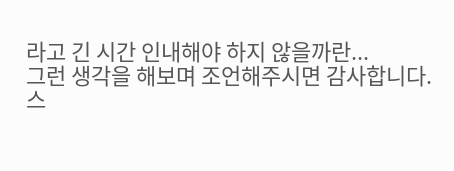라고 긴 시간 인내해야 하지 않을까란...
그런 생각을 해보며 조언해주시면 감사합니다.
스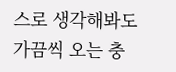스로 생각해봐도 가끔씩 오는 충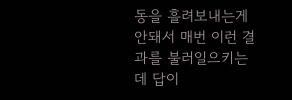동을 흘려보내는게 안돼서 매번 이런 결과를 불러일으키는데 답이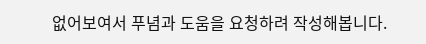없어보여서 푸념과 도움을 요청하려 작성해봅니다.